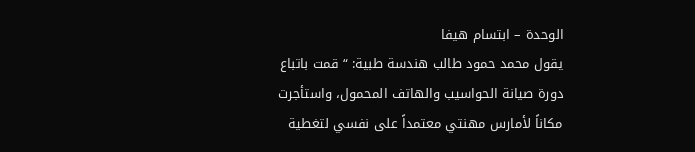الوحدة – ابتسام هيفا
يقول محمد حمود طالب هندسة طبية: “قمت باتباع دورة صيانة الحواسيب والهاتف المحمول، واستأجرت مكاناً لأمارس مهنتي معتمداً على نفسي لتغطية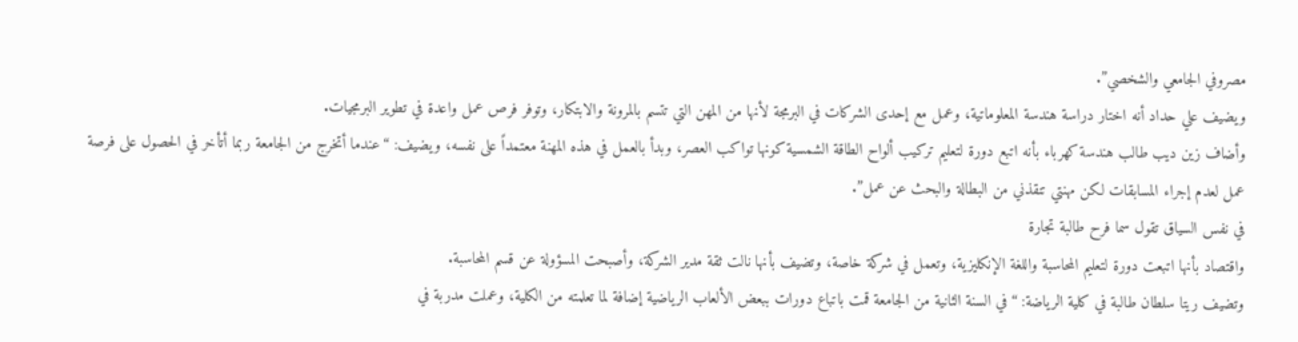مصروفي الجامعي والشخصي”.
ويضيف علي حداد أنه اختار دراسة هندسة المعلوماتية، وعمل مع إحدى الشركات في البرمجة لأنها من المهن التي تتسم بالمرونة والابتكار، وتوفر فرص عمل واعدة في تطوير البرمجيات.
وأضاف زين ديب طالب هندسة كهرباء بأنه اتبع دورة لتعليم تركيب ألواح الطاقة الشمسية كونها تواكب العصر، وبدأ بالعمل في هذه المهنة معتمداً على نفسه، ويضيف: “عندما أتخرج من الجامعة ربما أتأخر في الحصول على فرصة عمل لعدم إجراء المسابقات لكن مهنتي تنقذني من البطالة والبحث عن عمل”.
في نفس السياق تقول سما فرح طالبة تجارة
واقتصاد بأنها اتبعت دورة لتعليم المحاسبة واللغة الإنكليزية، وتعمل في شركة خاصة، وتضيف بأنها نالت ثقة مدير الشركة، وأصبحت المسؤولة عن قسم المحاسبة.
وتضيف ريتا سلطان طالبة في كلية الرياضة: “في السنة الثانية من الجامعة قمت باتباع دورات ببعض الألعاب الرياضية إضافة لما تعلمته من الكلية، وعملت مدربة في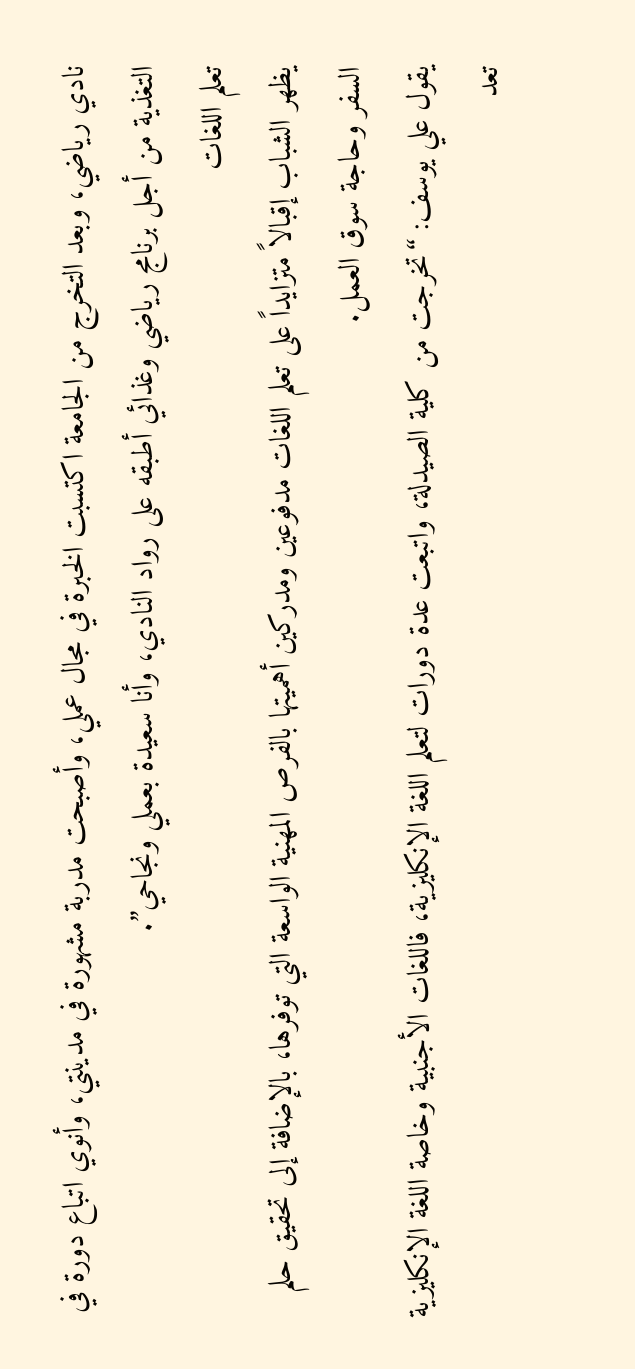نادي رياضي، وبعد التخرج من الجامعة اكتسبت الخبرة في مجال عملي، وأصبحت مدربة مشهورة في مدينتي، وأنوي اتباع دورة في التغذية من أجل برنامج رياضي وغذائي أطبقه على رواد النادي، وأنا سعيدة بعملي ونجاحي”.
تعلم اللغات
يظهر الشباب إقبالاً متزايداً على تعلم اللغات مدفوعين ومدركين أهميتها بالفرص المهنية الواسعة التي توفرها، بالإضافة إلى تحقيق حلم السفر وحاجة سوق العمل.
يقول علي يوسف: “تخرجت من كلية الصيدلة، واتبعت عدة دورات لتعلم اللغة الإنكليزية، فاللغات الأجنبية وخاصة اللغة الإنكليزية تعد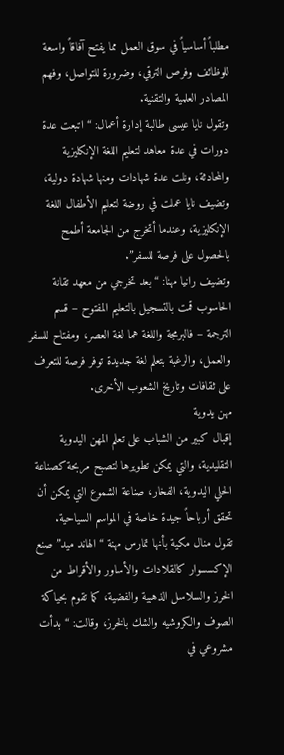مطلباً أساسياً في سوق العمل مما يفتح آفاقاً واسعة للوظائف وفرص الترقي، وضرورة للتواصل، وفهم المصادر العلمية والتقنية.
وتقول نايا عيسى طالبة إدارة أعمال: “اتبعت عدة دورات في عدة معاهد لتعليم اللغة الإنكليزية والمحادثة، ونلت عدة شهادات ومنها شهادة دولية، وتضيف نايا عملت في روضة لتعليم الأطفال اللغة الإنكليزية، وعندما أتخرج من الجامعة أطمح بالحصول على فرصة للسفر”.
وتضيف رانيا مهنا: “بعد تخرجي من معهد تقانة الحاسوب قمت بالتسجيل بالتعليم المفتوح – قسم الترجمة – فالبرمجة واللغة هما لغة العصر، ومفتاح للسفر والعمل، والرغبة بتعلم لغة جديدة توفر فرصة للتعرف على ثقافات وتاريخ الشعوب الأخرى.
مهن يدوية
إقبال كبير من الشباب على تعلم المهن اليدوية التقليدية، والتي يمكن تطويرها لتصبح مربحة كصناعة الحلي اليدوية، الفخار، صناعة الشموع التي يمكن أن تحقق أرباحاً جيدة خاصة في المواسم السياحية.
تقول منال مكية بأنها تمارس مهنة “الهاند ميد” صنع الإكسسوار كالقلادات والأساور والأقراط من الخرز والسلاسل الذهبية والفضية، كما تقوم بحياكة الصوف والكروشيه والشك بالخرز، وقالت: “بدأت مشروعي في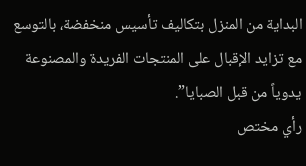البداية من المنزل بتكاليف تأسيس منخفضة، بالتوسع مع تزايد الإقبال على المنتجات الفريدة والمصنوعة يدوياً من قبل الصبايا”.
رأي مختص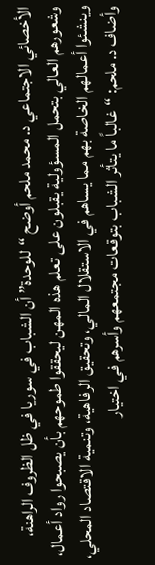الأخصائي الاجتماعي د. محمد ملحم أوضح “للوحدة” أن الشباب في سوريا في ظل الظروف الراهنة، وشعورهم العالي بتحمل المسؤولية يقبلون على تعلم هذه المهن ليحققوا طموحهم بأن يصبحوا رواد أعمال، وينشئوا أعمالهم الخاصة بهم مما يساهم في الاستقلال المالي، وتحقيق الرفاهية، وتنمية الاقتصاد المحلي، وأضاف د. ملحم: “غالباً ما يتأثر الشباب بتوقعات مجتمعهم وأسرهم في اختيار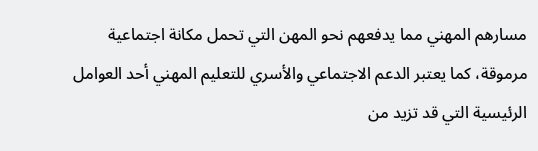مسارهم المهني مما يدفعهم نحو المهن التي تحمل مكانة اجتماعية مرموقة، كما يعتبر الدعم الاجتماعي والأسري للتعليم المهني أحد العوامل الرئيسية التي قد تزيد من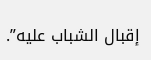إقبال الشباب عليه”.